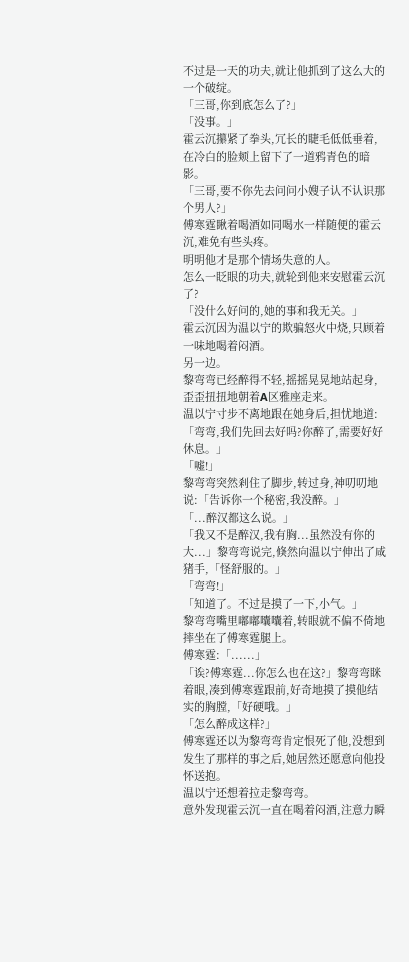不过是一天的功夫,就让他抓到了这么大的一个破绽。
「三哥,你到底怎么了?」
「没事。」
霍云沉攥紧了拳头,冗长的睫毛低低垂着,在冷白的脸颊上留下了一道鸦青色的暗影。
「三哥,要不你先去问问小嫂子认不认识那个男人?」
傅寒霆瞅着喝酒如同喝水一样随便的霍云沉,难免有些头疼。
明明他才是那个情场失意的人。
怎么一眨眼的功夫,就轮到他来安慰霍云沉了?
「没什么好问的,她的事和我无关。」
霍云沉因为温以宁的欺骗怒火中烧,只顾着一味地喝着闷酒。
另一边。
黎弯弯已经醉得不轻,摇摇晃晃地站起身,歪歪扭扭地朝着A区雅座走来。
温以宁寸步不离地跟在她身后,担忧地道:「弯弯,我们先回去好吗?你醉了,需要好好休息。」
「嘘!」
黎弯弯突然剎住了脚步,转过身,神叨叨地说:「告诉你一个秘密,我没醉。」
「...醉汉都这么说。」
「我又不是醉汉,我有胸...虽然没有你的大...」黎弯弯说完,倏然向温以宁伸出了咸猪手,「怪舒服的。」
「弯弯!」
「知道了。不过是摸了一下,小气。」
黎弯弯嘴里嘟嘟囔囔着,转眼就不偏不倚地摔坐在了傅寒霆腿上。
傅寒霆:「......」
「诶?傅寒霆...你怎么也在这?」黎弯弯眯着眼,凑到傅寒霆跟前,好奇地摸了摸他结实的胸膛,「好硬哦。」
「怎么醉成这样?」
傅寒霆还以为黎弯弯肯定恨死了他,没想到发生了那样的事之后,她居然还愿意向他投怀送抱。
温以宁还想着拉走黎弯弯。
意外发现霍云沉一直在喝着闷酒,注意力瞬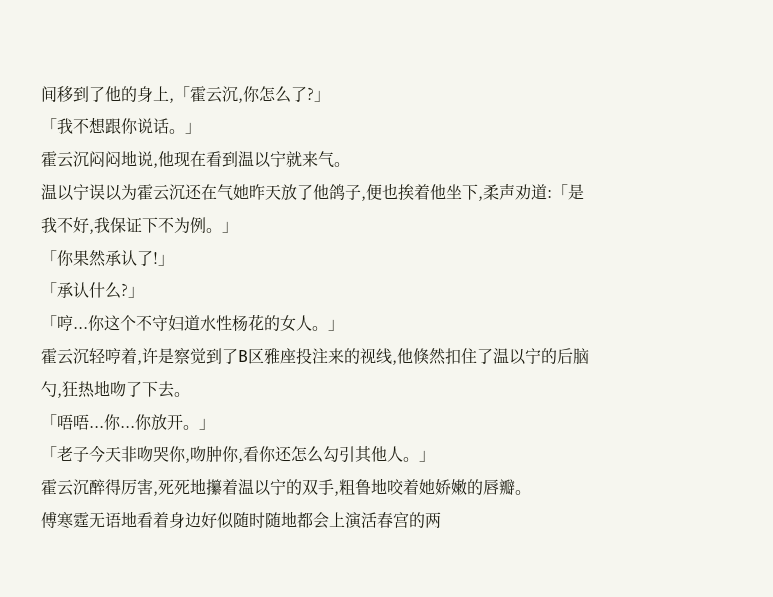间移到了他的身上,「霍云沉,你怎么了?」
「我不想跟你说话。」
霍云沉闷闷地说,他现在看到温以宁就来气。
温以宁误以为霍云沉还在气她昨天放了他鸽子,便也挨着他坐下,柔声劝道:「是我不好,我保证下不为例。」
「你果然承认了!」
「承认什么?」
「哼...你这个不守妇道水性杨花的女人。」
霍云沉轻哼着,许是察觉到了B区雅座投注来的视线,他倏然扣住了温以宁的后脑勺,狂热地吻了下去。
「唔唔...你...你放开。」
「老子今天非吻哭你,吻肿你,看你还怎么勾引其他人。」
霍云沉醉得厉害,死死地攥着温以宁的双手,粗鲁地咬着她娇嫩的唇瓣。
傅寒霆无语地看着身边好似随时随地都会上演活春宫的两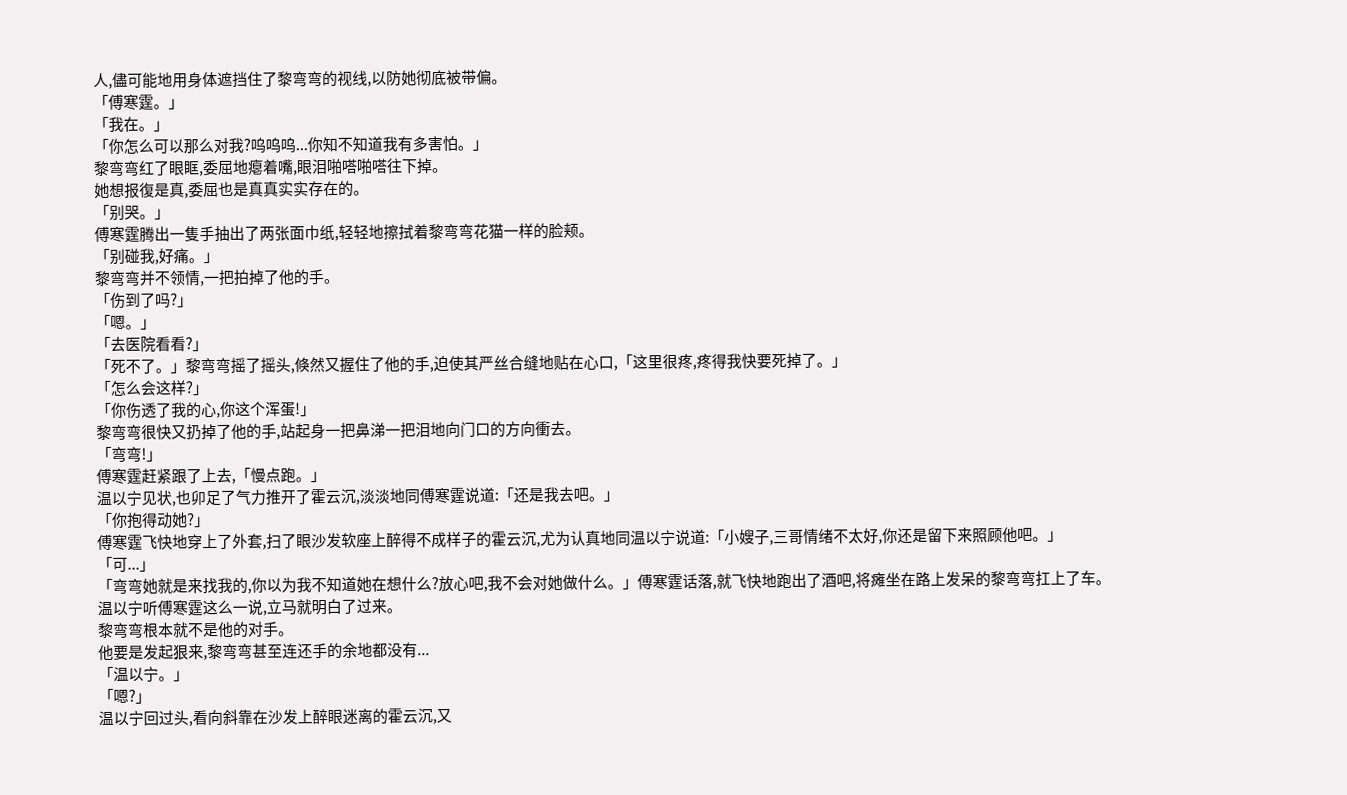人,儘可能地用身体遮挡住了黎弯弯的视线,以防她彻底被带偏。
「傅寒霆。」
「我在。」
「你怎么可以那么对我?呜呜呜...你知不知道我有多害怕。」
黎弯弯红了眼眶,委屈地瘪着嘴,眼泪啪嗒啪嗒往下掉。
她想报復是真,委屈也是真真实实存在的。
「别哭。」
傅寒霆腾出一隻手抽出了两张面巾纸,轻轻地擦拭着黎弯弯花猫一样的脸颊。
「别碰我,好痛。」
黎弯弯并不领情,一把拍掉了他的手。
「伤到了吗?」
「嗯。」
「去医院看看?」
「死不了。」黎弯弯摇了摇头,倏然又握住了他的手,迫使其严丝合缝地贴在心口,「这里很疼,疼得我快要死掉了。」
「怎么会这样?」
「你伤透了我的心,你这个浑蛋!」
黎弯弯很快又扔掉了他的手,站起身一把鼻涕一把泪地向门口的方向衝去。
「弯弯!」
傅寒霆赶紧跟了上去,「慢点跑。」
温以宁见状,也卯足了气力推开了霍云沉,淡淡地同傅寒霆说道:「还是我去吧。」
「你抱得动她?」
傅寒霆飞快地穿上了外套,扫了眼沙发软座上醉得不成样子的霍云沉,尤为认真地同温以宁说道:「小嫂子,三哥情绪不太好,你还是留下来照顾他吧。」
「可...」
「弯弯她就是来找我的,你以为我不知道她在想什么?放心吧,我不会对她做什么。」傅寒霆话落,就飞快地跑出了酒吧,将瘫坐在路上发呆的黎弯弯扛上了车。
温以宁听傅寒霆这么一说,立马就明白了过来。
黎弯弯根本就不是他的对手。
他要是发起狠来,黎弯弯甚至连还手的余地都没有...
「温以宁。」
「嗯?」
温以宁回过头,看向斜靠在沙发上醉眼迷离的霍云沉,又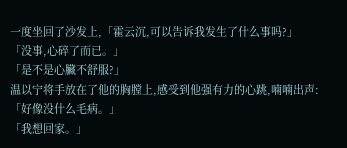一度坐回了沙发上,「霍云沉,可以告诉我发生了什么事吗?」
「没事,心碎了而已。」
「是不是心臟不舒服?」
温以宁将手放在了他的胸膛上,感受到他强有力的心跳,喃喃出声:「好像没什么毛病。」
「我想回家。」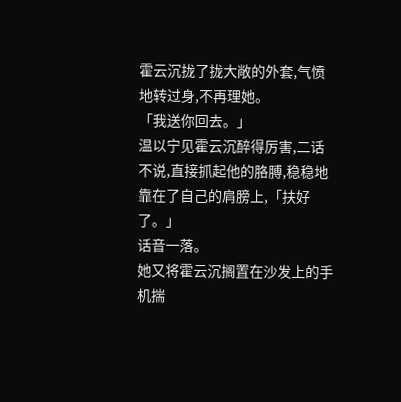霍云沉拢了拢大敞的外套,气愤地转过身,不再理她。
「我送你回去。」
温以宁见霍云沉醉得厉害,二话不说,直接抓起他的胳膊,稳稳地靠在了自己的肩膀上,「扶好了。」
话音一落。
她又将霍云沉搁置在沙发上的手机揣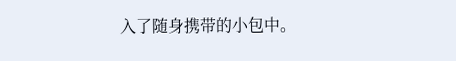入了随身携带的小包中。